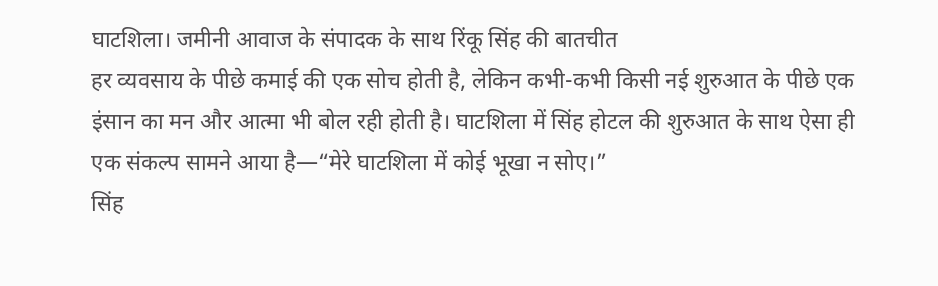घाटशिला। जमीनी आवाज के संपादक के साथ रिंकू सिंह की बातचीत
हर व्यवसाय के पीछे कमाई की एक सोच होती है, लेकिन कभी-कभी किसी नई शुरुआत के पीछे एक इंसान का मन और आत्मा भी बोल रही होती है। घाटशिला में सिंह होटल की शुरुआत के साथ ऐसा ही एक संकल्प सामने आया है—“मेरे घाटशिला में कोई भूखा न सोए।”
सिंह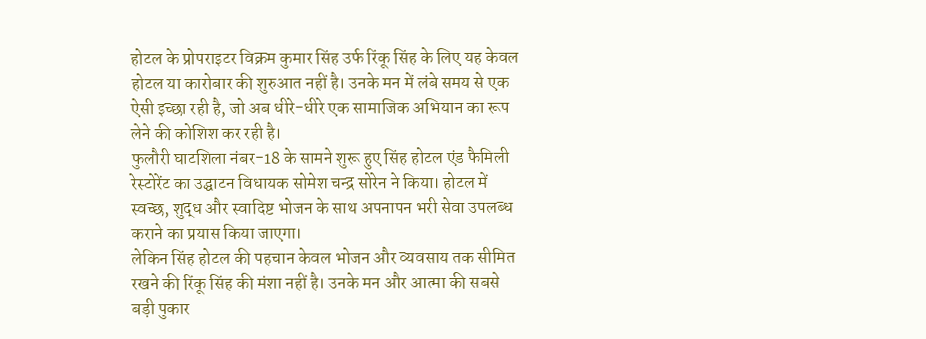होटल के प्रोपराइटर विक्रम कुमार सिंह उर्फ रिंकू सिंह के लिए यह केवल होटल या कारोबार की शुरुआत नहीं है। उनके मन में लंबे समय से एक ऐसी इच्छा रही है, जो अब धीरे-धीरे एक सामाजिक अभियान का रूप लेने की कोशिश कर रही है।
फुलौरी घाटशिला नंबर-18 के सामने शुरू हुए सिंह होटल एंड फैमिली रेस्टोरेंट का उद्घाटन विधायक सोमेश चन्द्र सोरेन ने किया। होटल में स्वच्छ, शुद्ध और स्वादिष्ट भोजन के साथ अपनापन भरी सेवा उपलब्ध कराने का प्रयास किया जाएगा।
लेकिन सिंह होटल की पहचान केवल भोजन और व्यवसाय तक सीमित रखने की रिंकू सिंह की मंशा नहीं है। उनके मन और आत्मा की सबसे बड़ी पुकार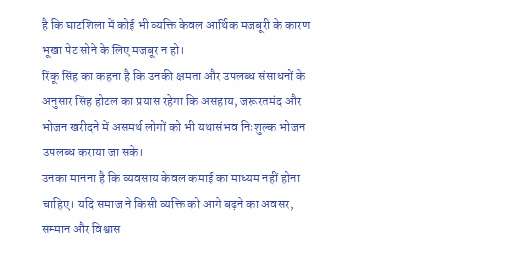है कि घाटशिला में कोई भी व्यक्ति केवल आर्थिक मजबूरी के कारण भूखा पेट सोने के लिए मजबूर न हो।
रिंकू सिंह का कहना है कि उनकी क्षमता और उपलब्ध संसाधनों के अनुसार सिंह होटल का प्रयास रहेगा कि असहाय, जरूरतमंद और भोजन खरीदने में असमर्थ लोगों को भी यथासंभव निःशुल्क भोजन उपलब्ध कराया जा सके।
उनका मानना है कि व्यवसाय केवल कमाई का माध्यम नहीं होना चाहिए। यदि समाज ने किसी व्यक्ति को आगे बढ़ने का अवसर, सम्मान और विश्वास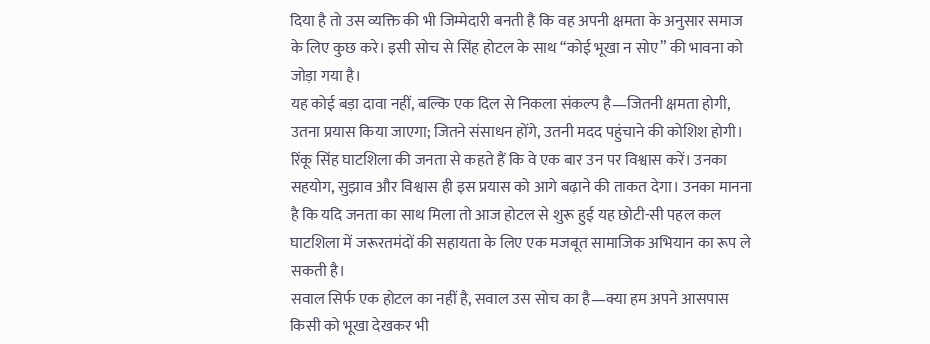दिया है तो उस व्यक्ति की भी जिम्मेदारी बनती है कि वह अपनी क्षमता के अनुसार समाज के लिए कुछ करे। इसी सोच से सिंह होटल के साथ “कोई भूखा न सोए” की भावना को जोड़ा गया है।
यह कोई बड़ा दावा नहीं, बल्कि एक दिल से निकला संकल्प है—जितनी क्षमता होगी, उतना प्रयास किया जाएगा; जितने संसाधन होंगे, उतनी मदद पहुंचाने की कोशिश होगी।
रिंकू सिंह घाटशिला की जनता से कहते हैं कि वे एक बार उन पर विश्वास करें। उनका सहयोग, सुझाव और विश्वास ही इस प्रयास को आगे बढ़ाने की ताकत देगा। उनका मानना है कि यदि जनता का साथ मिला तो आज होटल से शुरू हुई यह छोटी-सी पहल कल घाटशिला में जरूरतमंदों की सहायता के लिए एक मजबूत सामाजिक अभियान का रूप ले सकती है।
सवाल सिर्फ एक होटल का नहीं है, सवाल उस सोच का है—क्या हम अपने आसपास किसी को भूखा देखकर भी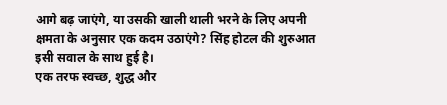आगे बढ़ जाएंगे, या उसकी खाली थाली भरने के लिए अपनी क्षमता के अनुसार एक कदम उठाएंगे? सिंह होटल की शुरुआत इसी सवाल के साथ हुई है।
एक तरफ स्वच्छ, शुद्ध और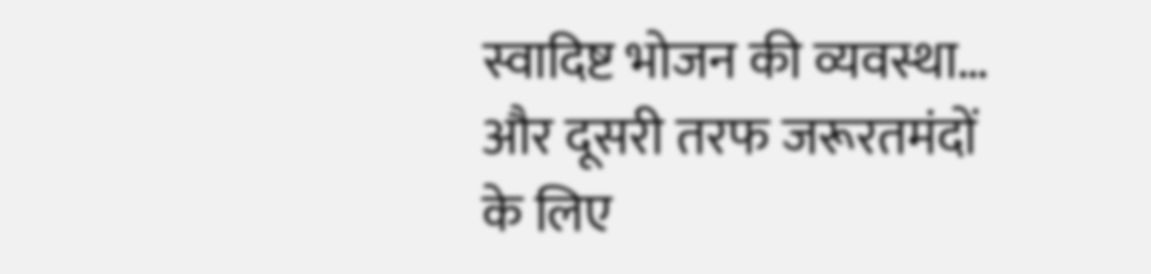स्वादिष्ट भोजन की व्यवस्था… और दूसरी तरफ जरूरतमंदों के लिए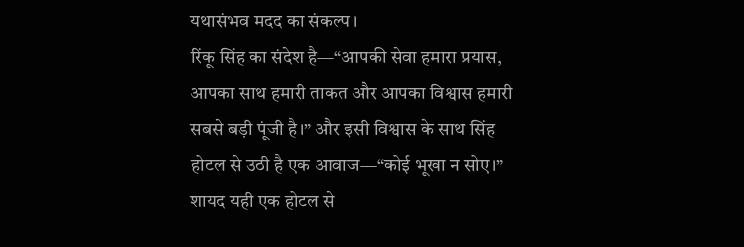यथासंभव मदद का संकल्प।
रिंकू सिंह का संदेश है—“आपकी सेवा हमारा प्रयास, आपका साथ हमारी ताकत और आपका विश्वास हमारी सबसे बड़ी पूंजी है।” और इसी विश्वास के साथ सिंह होटल से उठी है एक आवाज—“कोई भूखा न सोए।”
शायद यही एक होटल से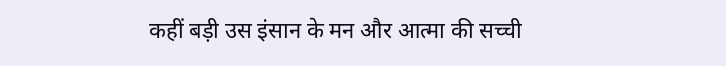कहीं बड़ी उस इंसान के मन और आत्मा की सच्ची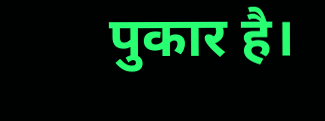पुकार है।